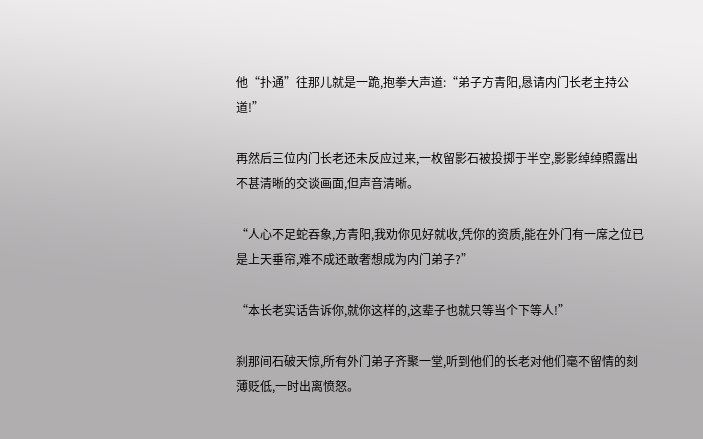他“扑通”往那儿就是一跪,抱拳大声道:“弟子方青阳,恳请内门长老主持公道!”

再然后三位内门长老还未反应过来,一枚留影石被投掷于半空,影影绰绰照露出不甚清晰的交谈画面,但声音清晰。

“人心不足蛇吞象,方青阳,我劝你见好就收,凭你的资质,能在外门有一席之位已是上天垂帘,难不成还敢奢想成为内门弟子?”

“本长老实话告诉你,就你这样的,这辈子也就只等当个下等人!”

刹那间石破天惊,所有外门弟子齐聚一堂,听到他们的长老对他们毫不留情的刻薄贬低,一时出离愤怒。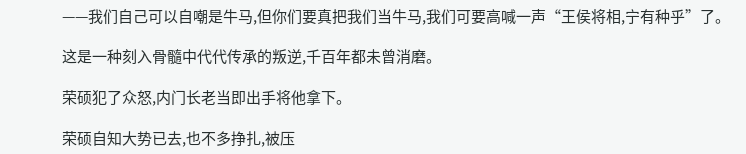——我们自己可以自嘲是牛马,但你们要真把我们当牛马,我们可要高喊一声“王侯将相,宁有种乎”了。

这是一种刻入骨髓中代代传承的叛逆,千百年都未曾消磨。

荣硕犯了众怒,内门长老当即出手将他拿下。

荣硕自知大势已去,也不多挣扎,被压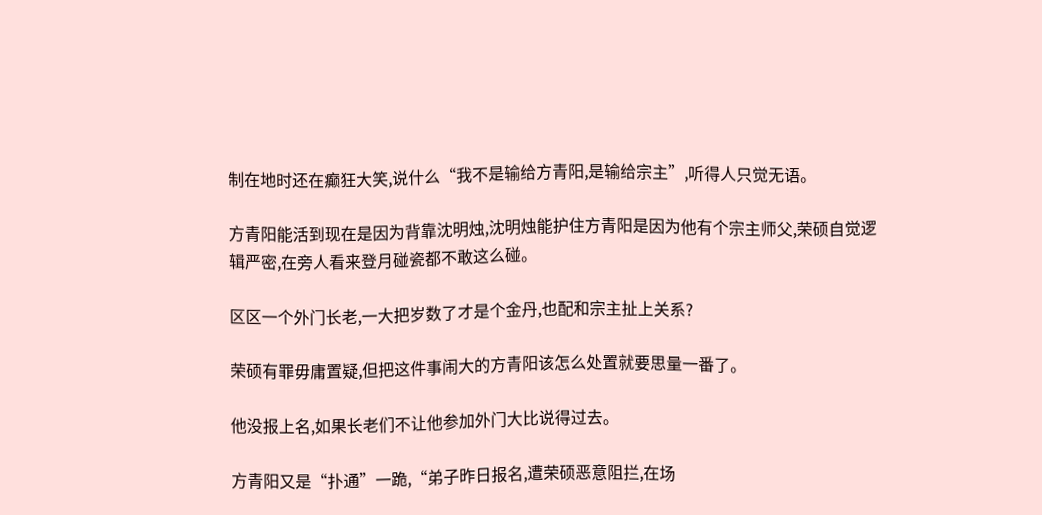制在地时还在癫狂大笑,说什么“我不是输给方青阳,是输给宗主”,听得人只觉无语。

方青阳能活到现在是因为背靠沈明烛,沈明烛能护住方青阳是因为他有个宗主师父,荣硕自觉逻辑严密,在旁人看来登月碰瓷都不敢这么碰。

区区一个外门长老,一大把岁数了才是个金丹,也配和宗主扯上关系?

荣硕有罪毋庸置疑,但把这件事闹大的方青阳该怎么处置就要思量一番了。

他没报上名,如果长老们不让他参加外门大比说得过去。

方青阳又是“扑通”一跪,“弟子昨日报名,遭荣硕恶意阻拦,在场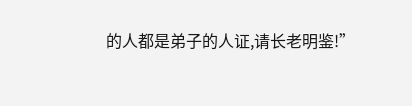的人都是弟子的人证,请长老明鉴!”